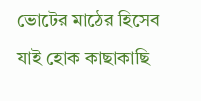ভোটের মাঠের হিসেব যাই হোক কাছাকাছি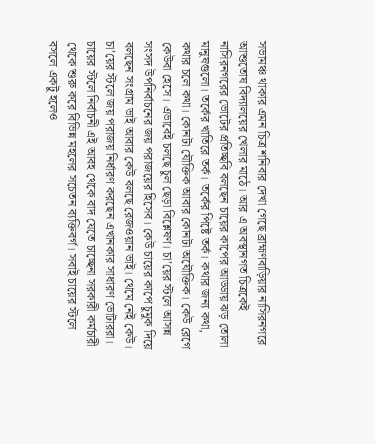সভামঞ্চ থাকার এমন চিত্র শনিবার দেখা গেছে ব্রাহ্মণবাড়িয়ার নাসিরনগরে আশুতোষ বিদ্যালয়ের খেলার মাঠে। আর এ অবস্থানগত চিত্রকেই নাসিরনগরের ভোটের প্রতিচ্ছবি বলছেন চায়ের কাপের আড্ডায় ঝড় তোলা মানুষগুলো। তর্কের খাতিরে তর্ক। তর্কের পিষ্টে তর্ক। কথার জন্য কথা, কথার চলে কথা। কোনটা যৌক্তিক আবার কোনটা অযৌক্তিক। কেউ রেগে কেউবা হেসে। এভাবেই চলছে চুল ছেড়া বিশ্লেষণ। চা’য়ের স্টলে আসন্ন সংসদ উপনির্বাচনের জয় পরাজয়ের হিসেব। কেউ চায়ের কাপে চুমুক দিয়ে বলছেন সংগ্রাম ভাই আবার কেউ বলছে রেজওয়ান ভাই। থেমে নেই কেউ। চা’য়ের স্টলে জয় পরাজয় নির্ধারণ করছেন এখানকার সাধারণ ভোটাররা। চায়ের স্টলে নির্বাচনী এই আবহ থেকে বাদ যেতে চাচ্ছেনা সরকারী কর্মচারী থেকে শুরু করে বিভিন্ন মহলের সচেতন ব্যক্তিবর্গ। সবাই চায়ের স্টলে বসলে একটু হলেও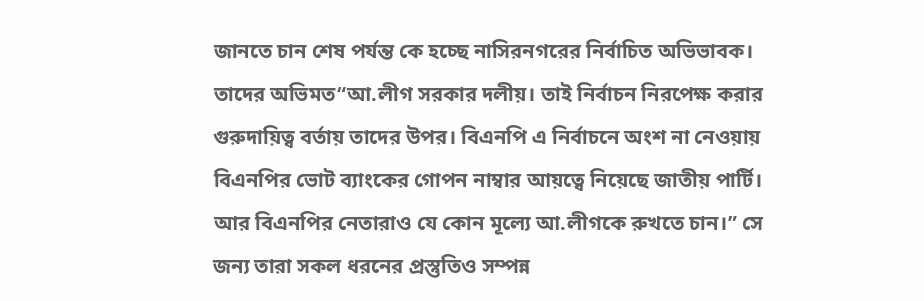জানতে চান শেষ পর্যন্ত কে হচ্ছে নাসিরনগরের নির্বাচিত অভিভাবক।
তাদের অভিমত“আ.লীগ সরকার দলীয়। তাই নির্বাচন নিরপেক্ষ করার গুরুদায়িত্ব বর্তায় তাদের উপর। বিএনপি এ নির্বাচনে অংশ না নেওয়ায় বিএনপির ভোট ব্যাংকের গোপন নাম্বার আয়ত্বে নিয়েছে জাতীয় পার্টি। আর বিএনপির নেতারাও যে কোন মূল্যে আ.লীগকে রুখতে চান।” সে জন্য তারা সকল ধরনের প্রস্তুতিও সম্পন্ন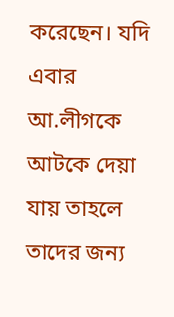করেছেন। যদি এবার আ.লীগকে আটকে দেয়া যায় তাহলে তাদের জন্য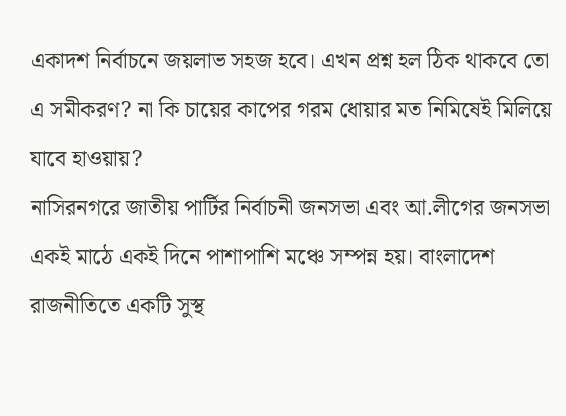একাদশ নির্বাচনে জয়লাভ সহজ হবে। এখন প্রশ্ন হল ঠিক থাকবে তো এ সমীকরণ? না কি চায়ের কাপের গরম ধোয়ার মত নিমিষেই মিলিয়ে যাবে হাওয়ায়?
নাসিরনগরে জাতীয় পার্টির নির্বাচনী জনসভা এবং আ.লীগের জনসভা একই মাঠে একই দিনে পাশাপাশি মঞ্চে সম্পন্ন হয়। বাংলাদেশ রাজনীতিতে একটি সুস্থ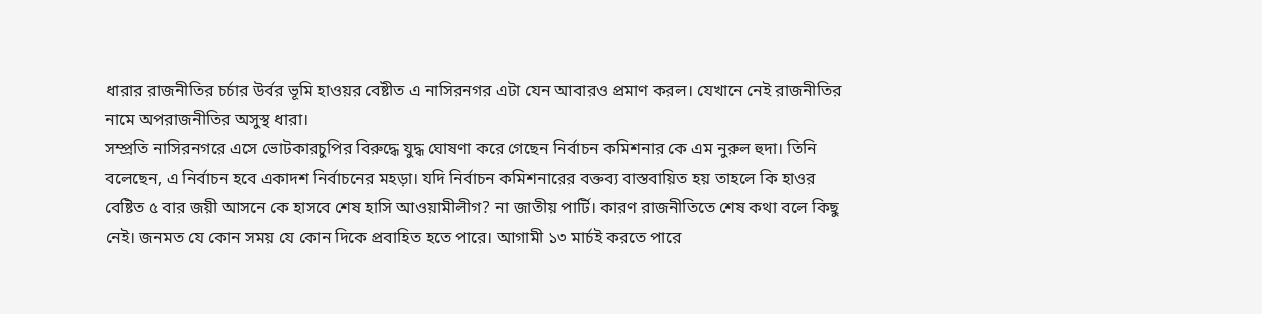ধারার রাজনীতির চর্চার উর্বর ভূমি হাওয়র বেষ্টীত এ নাসিরনগর এটা যেন আবারও প্রমাণ করল। যেখানে নেই রাজনীতির নামে অপরাজনীতির অসুস্থ ধারা।
সম্প্রতি নাসিরনগরে এসে ভোটকারচুপির বিরুদ্ধে যুদ্ধ ঘোষণা করে গেছেন নির্বাচন কমিশনার কে এম নুরুল হুদা। তিনি বলেছেন, এ নির্বাচন হবে একাদশ নির্বাচনের মহড়া। যদি নির্বাচন কমিশনারের বক্তব্য বাস্তবায়িত হয় তাহলে কি হাওর বেষ্টিত ৫ বার জয়ী আসনে কে হাসবে শেষ হাসি আওয়ামীলীগ? না জাতীয় পার্টি। কারণ রাজনীতিতে শেষ কথা বলে কিছু নেই। জনমত যে কোন সময় যে কোন দিকে প্রবাহিত হতে পারে। আগামী ১৩ মার্চই করতে পারে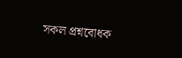সকল প্রশ্নবোধক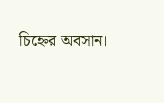চিহ্নের অবসান।